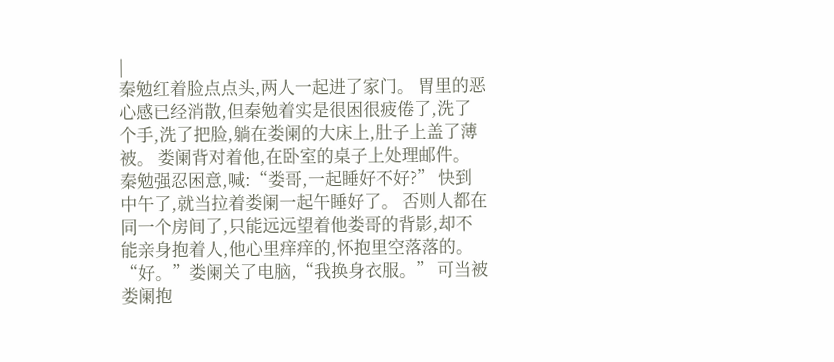|
秦勉红着脸点点头,两人一起进了家门。 胃里的恶心感已经消散,但秦勉着实是很困很疲倦了,洗了个手,洗了把脸,躺在娄阑的大床上,肚子上盖了薄被。 娄阑背对着他,在卧室的桌子上处理邮件。 秦勉强忍困意,喊:“娄哥,一起睡好不好?” 快到中午了,就当拉着娄阑一起午睡好了。 否则人都在同一个房间了,只能远远望着他娄哥的背影,却不能亲身抱着人,他心里痒痒的,怀抱里空落落的。 “好。”娄阑关了电脑,“我换身衣服。” 可当被娄阑抱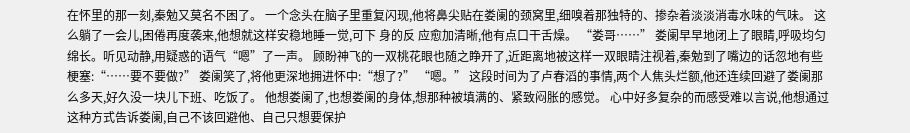在怀里的那一刻,秦勉又莫名不困了。 一个念头在脑子里重复闪现,他将鼻尖贴在娄阑的颈窝里,细嗅着那独特的、掺杂着淡淡消毒水味的气味。 这么躺了一会儿,困倦再度袭来,他想就这样安稳地睡一觉,可下 身的反 应愈加清晰,他有点口干舌燥。 “娄哥……” 娄阑早早地闭上了眼睛,呼吸均匀绵长。听见动静,用疑惑的语气“嗯”了一声。 顾盼神飞的一双桃花眼也随之睁开了,近距离地被这样一双眼睛注视着,秦勉到了嘴边的话忽地有些梗塞:“……要不要做?” 娄阑笑了,将他更深地拥进怀中:“想了?” “嗯。” 这段时间为了卢春滔的事情,两个人焦头烂额,他还连续回避了娄阑那么多天,好久没一块儿下班、吃饭了。 他想娄阑了,也想娄阑的身体,想那种被填满的、紧致闷胀的感觉。 心中好多复杂的而感受难以言说,他想通过这种方式告诉娄阑,自己不该回避他、自己只想要保护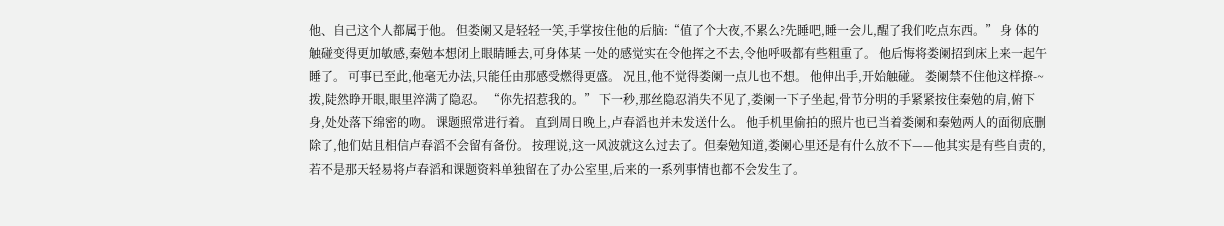他、自己这个人都属于他。 但娄阑又是轻轻一笑,手掌按住他的后脑:“值了个大夜,不累么?先睡吧,睡一会儿,醒了我们吃点东西。” 身 体的触碰变得更加敏感,秦勉本想闭上眼睛睡去,可身体某 一处的感觉实在令他挥之不去,令他呼吸都有些粗重了。 他后悔将娄阑招到床上来一起午睡了。 可事已至此,他毫无办法,只能任由那感受燃得更盛。 况且,他不觉得娄阑一点儿也不想。 他伸出手,开始触碰。 娄阑禁不住他这样撩-~拨,陡然睁开眼,眼里淬满了隐忍。 “你先招惹我的。” 下一秒,那丝隐忍消失不见了,娄阑一下子坐起,骨节分明的手紧紧按住秦勉的肩,俯下身,处处落下绵密的吻。 课题照常进行着。 直到周日晚上,卢春滔也并未发送什么。 他手机里偷拍的照片也已当着娄阑和秦勉两人的面彻底删除了,他们姑且相信卢春滔不会留有备份。 按理说,这一风波就这么过去了。但秦勉知道,娄阑心里还是有什么放不下——他其实是有些自责的,若不是那天轻易将卢春滔和课题资料单独留在了办公室里,后来的一系列事情也都不会发生了。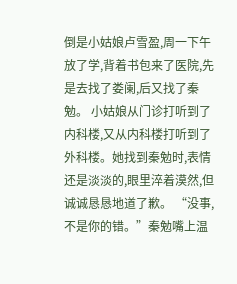倒是小姑娘卢雪盈,周一下午放了学,背着书包来了医院,先是去找了娄阑,后又找了秦勉。 小姑娘从门诊打听到了内科楼,又从内科楼打听到了外科楼。她找到秦勉时,表情还是淡淡的,眼里淬着漠然,但诚诚恳恳地道了歉。 “没事,不是你的错。”秦勉嘴上温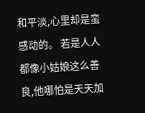和平淡,心里却是蛮感动的。 若是人人都像小姑娘这么善良,他哪怕是天天加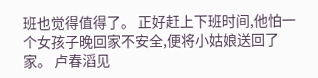班也觉得值得了。 正好赶上下班时间,他怕一个女孩子晚回家不安全,便将小姑娘送回了家。 卢春滔见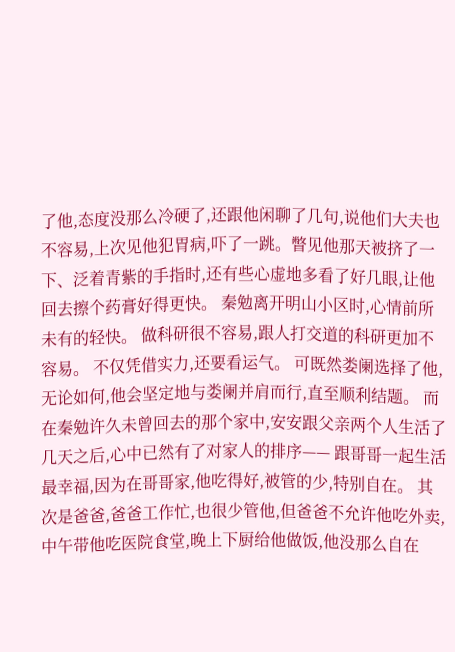了他,态度没那么冷硬了,还跟他闲聊了几句,说他们大夫也不容易,上次见他犯胃病,吓了一跳。瞥见他那天被挤了一下、泛着青紫的手指时,还有些心虚地多看了好几眼,让他回去擦个药膏好得更快。 秦勉离开明山小区时,心情前所未有的轻快。 做科研很不容易,跟人打交道的科研更加不容易。 不仅凭借实力,还要看运气。 可既然娄阑选择了他,无论如何,他会坚定地与娄阑并肩而行,直至顺利结题。 而在秦勉许久未曾回去的那个家中,安安跟父亲两个人生活了几天之后,心中已然有了对家人的排序—— 跟哥哥一起生活最幸福,因为在哥哥家,他吃得好,被管的少,特别自在。 其次是爸爸,爸爸工作忙,也很少管他,但爸爸不允许他吃外卖,中午带他吃医院食堂,晚上下厨给他做饭,他没那么自在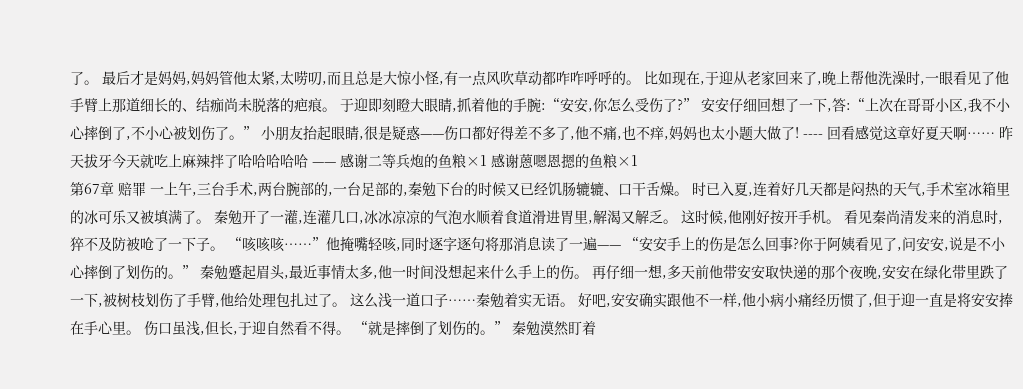了。 最后才是妈妈,妈妈管他太紧,太唠叨,而且总是大惊小怪,有一点风吹草动都咋咋呼呼的。 比如现在,于迎从老家回来了,晚上帮他洗澡时,一眼看见了他手臂上那道细长的、结痂尚未脱落的疤痕。 于迎即刻瞪大眼睛,抓着他的手腕:“安安,你怎么受伤了?” 安安仔细回想了一下,答:“上次在哥哥小区,我不小心摔倒了,不小心被划伤了。” 小朋友抬起眼睛,很是疑惑——伤口都好得差不多了,他不痛,也不痒,妈妈也太小题大做了! ---- 回看感觉这章好夏天啊…… 昨天拔牙今天就吃上麻辣拌了哈哈哈哈哈 —— 感谢二等兵炮的鱼粮×1 感谢蒽嗯恩摁的鱼粮×1
第67章 赔罪 一上午,三台手术,两台腕部的,一台足部的,秦勉下台的时候又已经饥肠辘辘、口干舌燥。 时已入夏,连着好几天都是闷热的天气,手术室冰箱里的冰可乐又被填满了。 秦勉开了一灌,连灌几口,冰冰凉凉的气泡水顺着食道滑进胃里,解渴又解乏。 这时候,他刚好按开手机。 看见秦尚清发来的消息时,猝不及防被呛了一下子。 “咳咳咳……”他掩嘴轻咳,同时逐字逐句将那消息读了一遍—— “安安手上的伤是怎么回事?你于阿姨看见了,问安安,说是不小心摔倒了划伤的。” 秦勉蹙起眉头,最近事情太多,他一时间没想起来什么手上的伤。 再仔细一想,多天前他带安安取快递的那个夜晚,安安在绿化带里跌了一下,被树枝划伤了手臂,他给处理包扎过了。 这么浅一道口子……秦勉着实无语。 好吧,安安确实跟他不一样,他小病小痛经历惯了,但于迎一直是将安安捧在手心里。 伤口虽浅,但长,于迎自然看不得。 “就是摔倒了划伤的。” 秦勉漠然盯着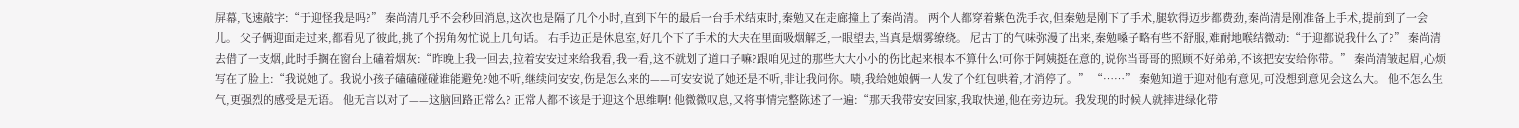屏幕,飞速敲字:“于迎怪我是吗?” 秦尚清几乎不会秒回消息,这次也是隔了几个小时,直到下午的最后一台手术结束时,秦勉又在走廊撞上了秦尚清。 两个人都穿着紫色洗手衣,但秦勉是刚下了手术,腿软得迈步都费劲,秦尚清是刚准备上手术,提前到了一会儿。 父子俩迎面走过来,都看见了彼此,挑了个拐角匆忙说上几句话。 右手边正是休息室,好几个下了手术的大夫在里面吸烟解乏,一眼望去,当真是烟雾缭绕。 尼古丁的气味弥漫了出来,秦勉嗓子略有些不舒服,难耐地喉结微动:“于迎都说我什么了?” 秦尚清去借了一支烟,此时手搁在窗台上磕着烟灰:“昨晚上我一回去,拉着安安过来给我看,我一看,这不就划了道口子嘛?跟咱见过的那些大大小小的伤比起来根本不算什么!可你于阿姨挺在意的,说你当哥哥的照顾不好弟弟,不该把安安给你带。” 秦尚清皱起眉,心烦写在了脸上:“我说她了。我说小孩子磕磕碰碰谁能避免?她不听,继续问安安,伤是怎么来的——可安安说了她还是不听,非让我问你。啧,我给她娘俩一人发了个红包哄着,才消停了。” “……” 秦勉知道于迎对他有意见,可没想到意见会这么大。 他不怎么生气,更强烈的感受是无语。 他无言以对了——这脑回路正常么? 正常人都不该是于迎这个思维啊! 他微微叹息,又将事情完整陈述了一遍:“那天我带安安回家,我取快递,他在旁边玩。我发现的时候人就摔进绿化带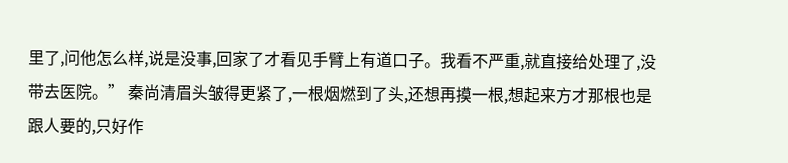里了,问他怎么样,说是没事,回家了才看见手臂上有道口子。我看不严重,就直接给处理了,没带去医院。” 秦尚清眉头皱得更紧了,一根烟燃到了头,还想再摸一根,想起来方才那根也是跟人要的,只好作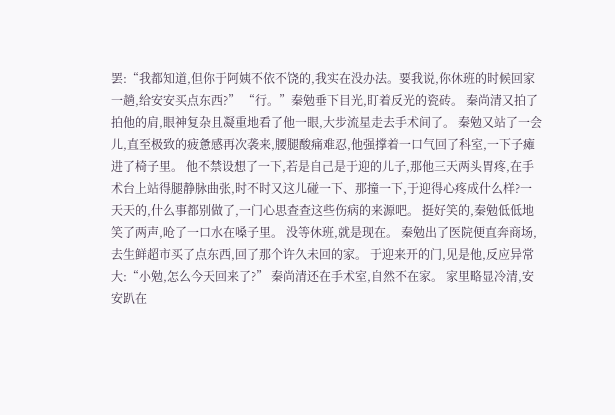罢:“我都知道,但你于阿姨不依不饶的,我实在没办法。要我说,你休班的时候回家一趟,给安安买点东西?” “行。”秦勉垂下目光,盯着反光的瓷砖。 秦尚清又拍了拍他的肩,眼神复杂且凝重地看了他一眼,大步流星走去手术间了。 秦勉又站了一会儿,直至极致的疲惫感再次袭来,腰腿酸痛难忍,他强撑着一口气回了科室,一下子瘫进了椅子里。 他不禁设想了一下,若是自己是于迎的儿子,那他三天两头胃疼,在手术台上站得腿静脉曲张,时不时又这儿碰一下、那撞一下,于迎得心疼成什么样?一天天的,什么事都别做了,一门心思查查这些伤病的来源吧。 挺好笑的,秦勉低低地笑了两声,呛了一口水在嗓子里。 没等休班,就是现在。 秦勉出了医院便直奔商场,去生鲜超市买了点东西,回了那个许久未回的家。 于迎来开的门,见是他,反应异常大:“小勉,怎么今天回来了?” 秦尚清还在手术室,自然不在家。 家里略显冷清,安安趴在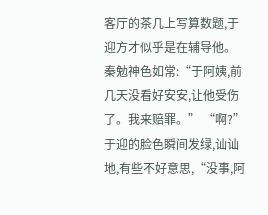客厅的茶几上写算数题,于迎方才似乎是在辅导他。 秦勉神色如常:“于阿姨,前几天没看好安安,让他受伤了。我来赔罪。” “啊?”于迎的脸色瞬间发绿,讪讪地,有些不好意思,“没事,阿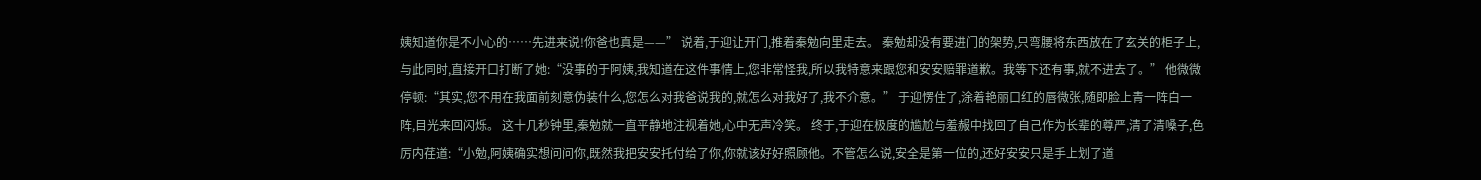姨知道你是不小心的……先进来说!你爸也真是——” 说着,于迎让开门,推着秦勉向里走去。 秦勉却没有要进门的架势,只弯腰将东西放在了玄关的柜子上,与此同时,直接开口打断了她:“没事的于阿姨,我知道在这件事情上,您非常怪我,所以我特意来跟您和安安赔罪道歉。我等下还有事,就不进去了。” 他微微停顿:“其实,您不用在我面前刻意伪装什么,您怎么对我爸说我的,就怎么对我好了,我不介意。” 于迎愣住了,涂着艳丽口红的唇微张,随即脸上青一阵白一阵,目光来回闪烁。 这十几秒钟里,秦勉就一直平静地注视着她,心中无声冷笑。 终于,于迎在极度的尴尬与羞赧中找回了自己作为长辈的尊严,清了清嗓子,色厉内荏道:“小勉,阿姨确实想问问你,既然我把安安托付给了你,你就该好好照顾他。不管怎么说,安全是第一位的,还好安安只是手上划了道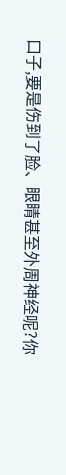口子,要是伤到了脸、眼睛甚至外周神经呢?你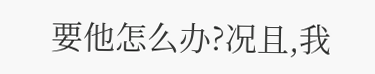要他怎么办?况且,我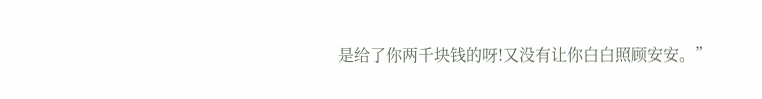是给了你两千块钱的呀!又没有让你白白照顾安安。”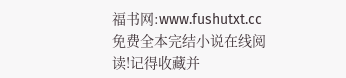福书网:www.fushutxt.cc免费全本完结小说在线阅读!记得收藏并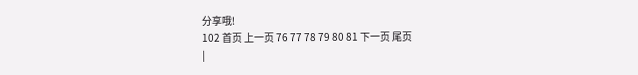分享哦!
102 首页 上一页 76 77 78 79 80 81 下一页 尾页
|